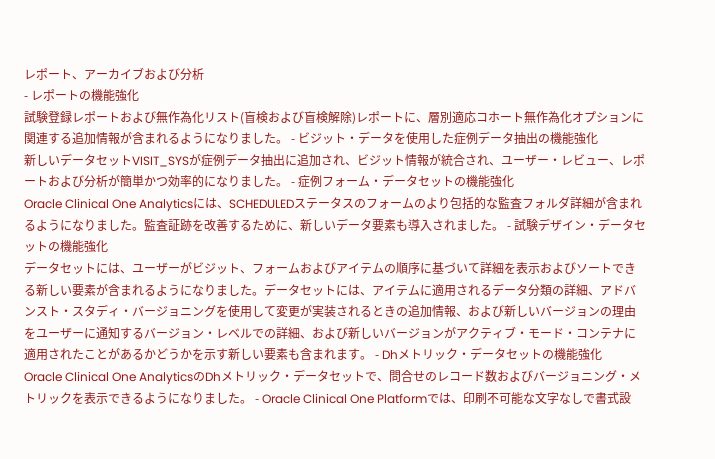レポート、アーカイブおよび分析
- レポートの機能強化
試験登録レポートおよび無作為化リスト(盲検および盲検解除)レポートに、層別適応コホート無作為化オプションに関連する追加情報が含まれるようになりました。 - ビジット・データを使用した症例データ抽出の機能強化
新しいデータセットVISIT_SYSが症例データ抽出に追加され、ビジット情報が統合され、ユーザー・レビュー、レポートおよび分析が簡単かつ効率的になりました。 - 症例フォーム・データセットの機能強化
Oracle Clinical One Analyticsには、SCHEDULEDステータスのフォームのより包括的な監査フォルダ詳細が含まれるようになりました。監査証跡を改善するために、新しいデータ要素も導入されました。 - 試験デザイン・データセットの機能強化
データセットには、ユーザーがビジット、フォームおよびアイテムの順序に基づいて詳細を表示およびソートできる新しい要素が含まれるようになりました。データセットには、アイテムに適用されるデータ分類の詳細、アドバンスト・スタディ・バージョニングを使用して変更が実装されるときの追加情報、および新しいバージョンの理由をユーザーに通知するバージョン・レベルでの詳細、および新しいバージョンがアクティブ・モード・コンテナに適用されたことがあるかどうかを示す新しい要素も含まれます。 - Dhメトリック・データセットの機能強化
Oracle Clinical One AnalyticsのDhメトリック・データセットで、問合せのレコード数およびバージョニング・メトリックを表示できるようになりました。 - Oracle Clinical One Platformでは、印刷不可能な文字なしで書式設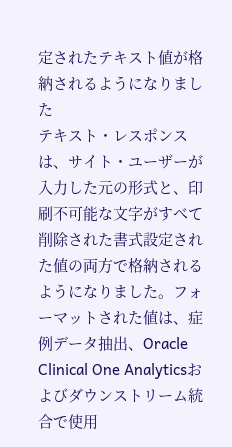定されたテキスト値が格納されるようになりました
テキスト・レスポンスは、サイト・ユーザーが入力した元の形式と、印刷不可能な文字がすべて削除された書式設定された値の両方で格納されるようになりました。フォーマットされた値は、症例データ抽出、Oracle Clinical One Analyticsおよびダウンストリーム統合で使用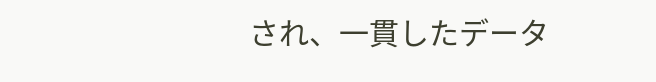され、一貫したデータ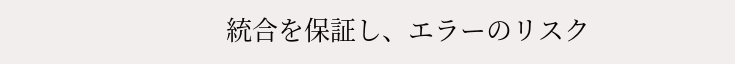統合を保証し、エラーのリスク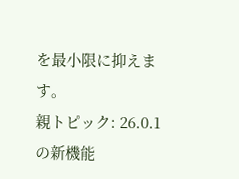を最小限に抑えます。
親トピック: 26.0.1の新機能